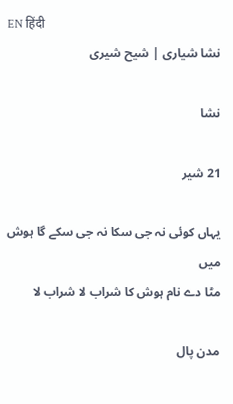EN हिंदी
نشا شیاری | شیح شیری

نشا

21 شیر

یہاں کوئی نہ جی سکا نہ جی سکے گا ہوش میں
مٹا دے نام ہوش کا شراب لا شراب لا

مدن پال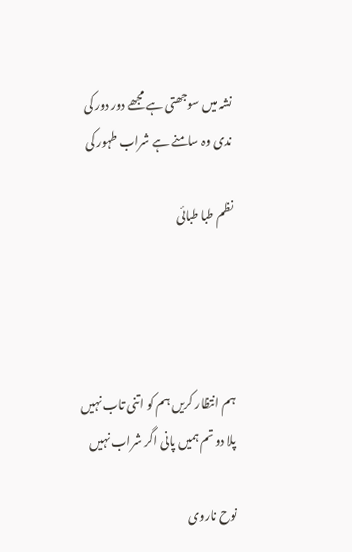نشہ میں سوجھتی ہے مجھے دور دور کی
ندی وہ سامنے ہے شراب طہور کی

نظم طبا طبائی




ہم انتظار کریں ہم کو اتنی تاب نہیں
پلا دو تم ہمیں پانی اگر شراب نہیں

نوح ناروی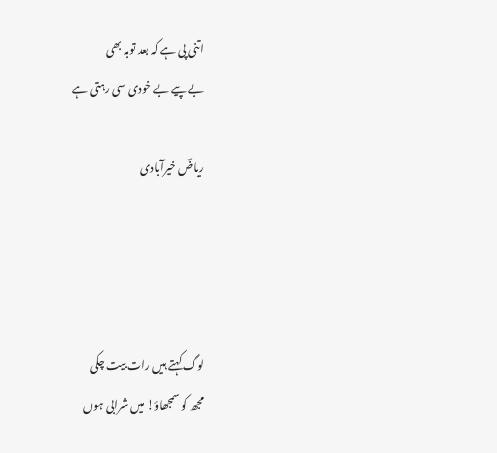اتنی پی ہے کہ بعد توبہ بھی
بے پیے بے خودی سی رہتی ہے

ریاضؔ خیرآبادی




لوگ کہتے ہیں رات بیت چکی
مجھ کو سمجھاؤ! میں شرابی ہوں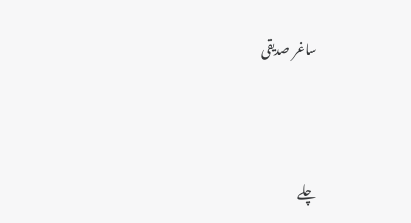ساغر صدیقی




چلے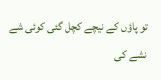تو پاؤں کے نیچے کچل گئی کوئی شے
نشے کی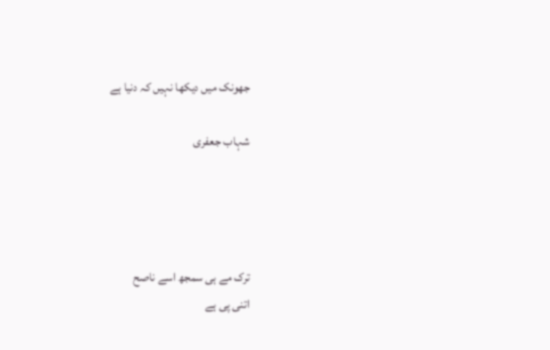جھونک میں دیکھا نہیں کہ دنیا ہے

شہاب جعفری




ترک مے ہی سمجھ اسے ناصح
اتنی پی ہے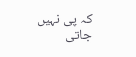کہ پی نہیں جاتی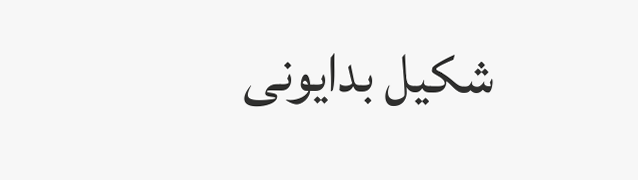شکیل بدایونی